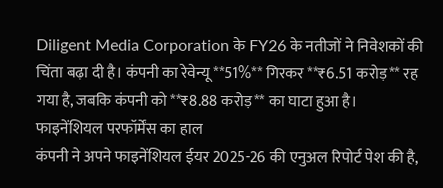Diligent Media Corporation के FY26 के नतीजों ने निवेशकों की चिंता बढ़ा दी है। कंपनी का रेवेन्यू **51%** गिरकर **₹6.51 करोड़** रह गया है, जबकि कंपनी को **₹8.88 करोड़** का घाटा हुआ है।
फाइनेंशियल परफॉर्मेंस का हाल
कंपनी ने अपने फाइनेंशियल ईयर 2025-26 की एनुअल रिपोर्ट पेश की है,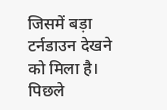जिसमें बड़ा टर्नडाउन देखने को मिला है। पिछले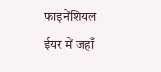फाइनेंशियल ईयर में जहाँ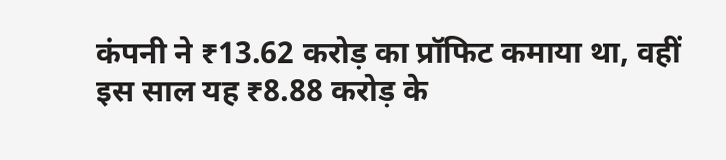कंपनी ने ₹13.62 करोड़ का प्रॉफिट कमाया था, वहीं इस साल यह ₹8.88 करोड़ के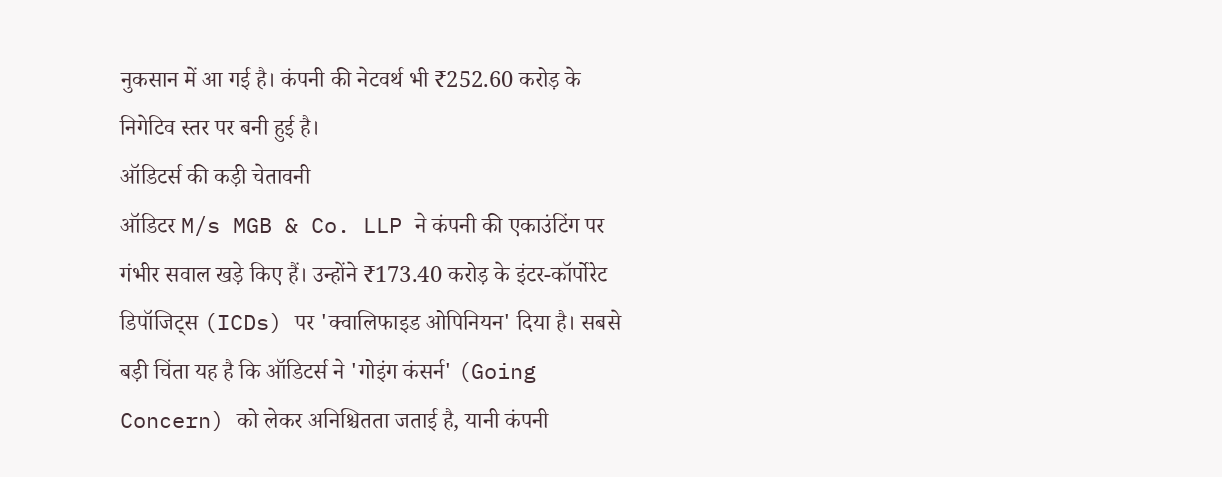नुकसान में आ गई है। कंपनी की नेटवर्थ भी ₹252.60 करोड़ के निगेटिव स्तर पर बनी हुई है।
ऑडिटर्स की कड़ी चेतावनी
ऑडिटर M/s MGB & Co. LLP ने कंपनी की एकाउंटिंग पर गंभीर सवाल खड़े किए हैं। उन्होंने ₹173.40 करोड़ के इंटर-कॉर्पोरेट डिपॉजिट्स (ICDs) पर 'क्वालिफाइड ओपिनियन' दिया है। सबसे बड़ी चिंता यह है कि ऑडिटर्स ने 'गोइंग कंसर्न' (Going Concern) को लेकर अनिश्चितता जताई है, यानी कंपनी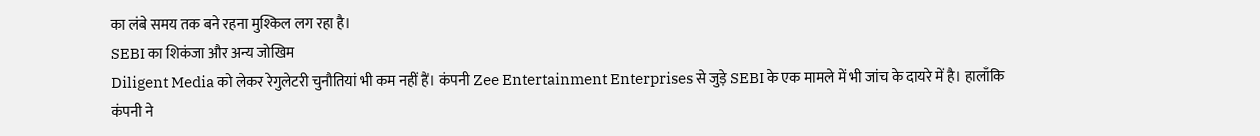का लंबे समय तक बने रहना मुश्किल लग रहा है।
SEBI का शिकंजा और अन्य जोखिम
Diligent Media को लेकर रेगुलेटरी चुनौतियां भी कम नहीं हैं। कंपनी Zee Entertainment Enterprises से जुड़े SEBI के एक मामले में भी जांच के दायरे में है। हालाँकि कंपनी ने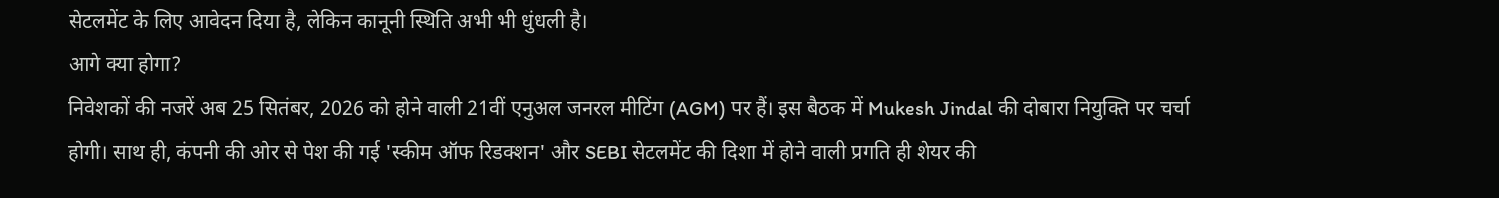सेटलमेंट के लिए आवेदन दिया है, लेकिन कानूनी स्थिति अभी भी धुंधली है।
आगे क्या होगा?
निवेशकों की नजरें अब 25 सितंबर, 2026 को होने वाली 21वीं एनुअल जनरल मीटिंग (AGM) पर हैं। इस बैठक में Mukesh Jindal की दोबारा नियुक्ति पर चर्चा होगी। साथ ही, कंपनी की ओर से पेश की गई 'स्कीम ऑफ रिडक्शन' और SEBI सेटलमेंट की दिशा में होने वाली प्रगति ही शेयर की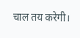चाल तय करेगी।